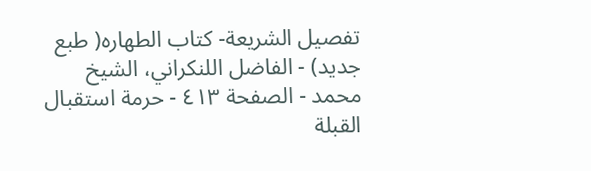تفصيل الشريعة- كتاب الطهاره( طبع جديد) - الفاضل اللنكراني، الشيخ محمد - الصفحة ٤١٣ - حرمة استقبال القبلة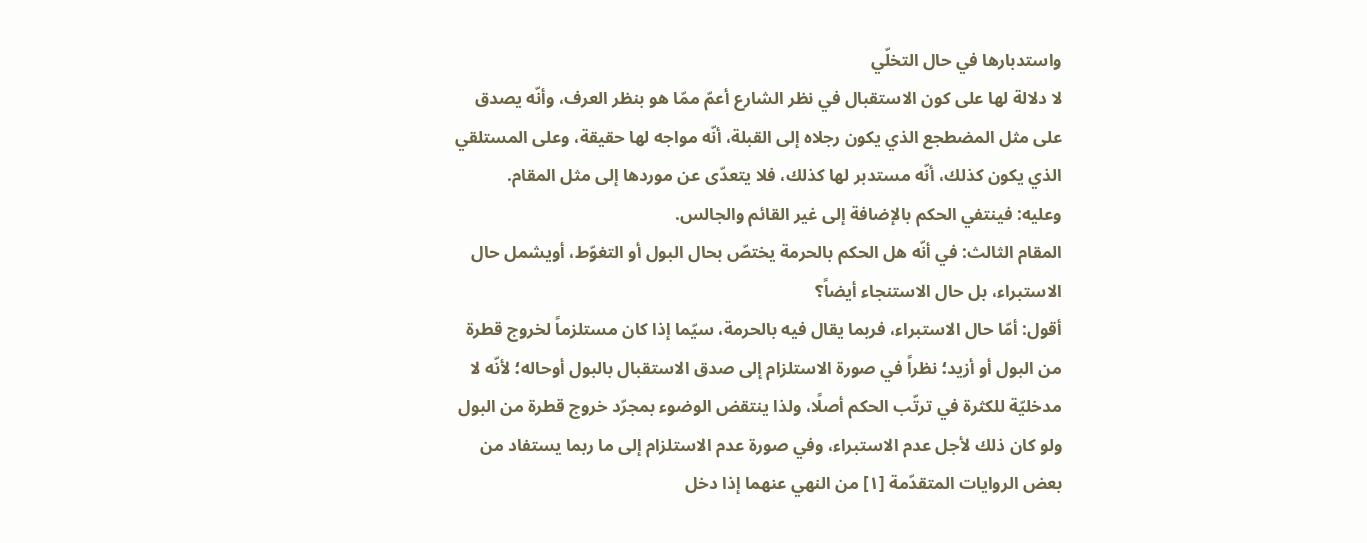واستدبارها في حال التخلّي
لا دلالة لها على كون الاستقبال في نظر الشارع أعمّ ممّا هو بنظر العرف، وأنّه يصدق على مثل المضطجع الذي يكون رجلاه إلى القبلة، أنّه مواجه لها حقيقة، وعلى المستلقي الذي يكون كذلك، أنّه مستدبر لها كذلك، فلا يتعدّى عن موردها إلى مثل المقام.
وعليه: فينتفي الحكم بالإضافة إلى غير القائم والجالس.
المقام الثالث: في أنّه هل الحكم بالحرمة يختصّ بحال البول أو التغوّط، أويشمل حال الاستبراء، بل حال الاستنجاء أيضاً؟
أقول: أمّا حال الاستبراء، فربما يقال فيه بالحرمة، سيّما إذا كان مستلزماً لخروج قطرة من البول أو أزيد؛ نظراً في صورة الاستلزام إلى صدق الاستقبال بالبول أوحاله؛ لأنّه لا مدخليّة للكثرة في ترتّب الحكم أصلًا، ولذا ينتقض الوضوء بمجرّد خروج قطرة من البول ولو كان ذلك لأجل عدم الاستبراء، وفي صورة عدم الاستلزام إلى ما ربما يستفاد من بعض الروايات المتقدّمة [١] من النهي عنهما إذا دخل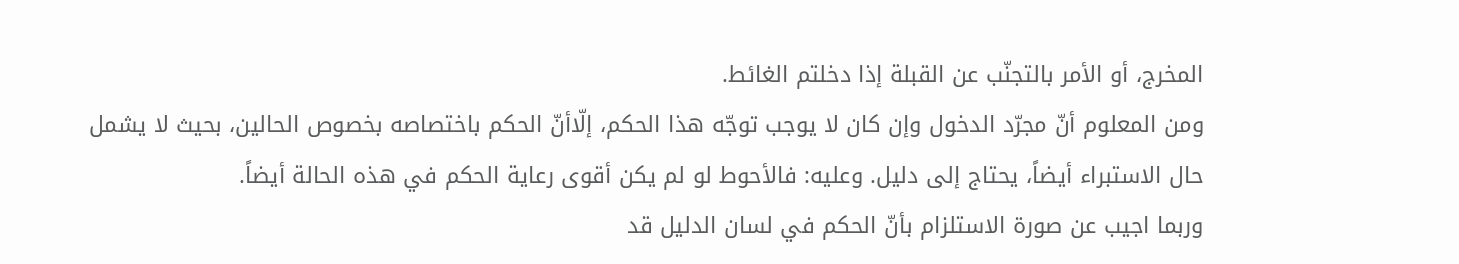المخرج، أو الأمر بالتجنّب عن القبلة إذا دخلتم الغائط.
ومن المعلوم أنّ مجرّد الدخول وإن كان لا يوجب توجّه هذا الحكم، إلّاأنّ الحكم باختصاصه بخصوص الحالين، بحيث لا يشمل حال الاستبراء أيضاً، يحتاج إلى دليل. وعليه: فالأحوط لو لم يكن أقوى رعاية الحكم في هذه الحالة أيضاً.
وربما اجيب عن صورة الاستلزام بأنّ الحكم في لسان الدليل قد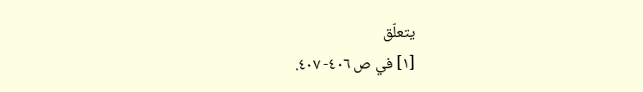يتعلّق
[١] في ص ٤٠٦- ٤٠٧.